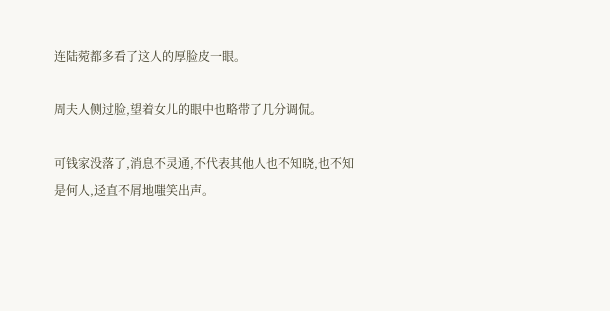连陆菀都多看了这人的厚脸皮一眼。

周夫人侧过脸,望着女儿的眼中也略带了几分调侃。

可钱家没落了,消息不灵通,不代表其他人也不知晓,也不知是何人,迳直不屑地嗤笑出声。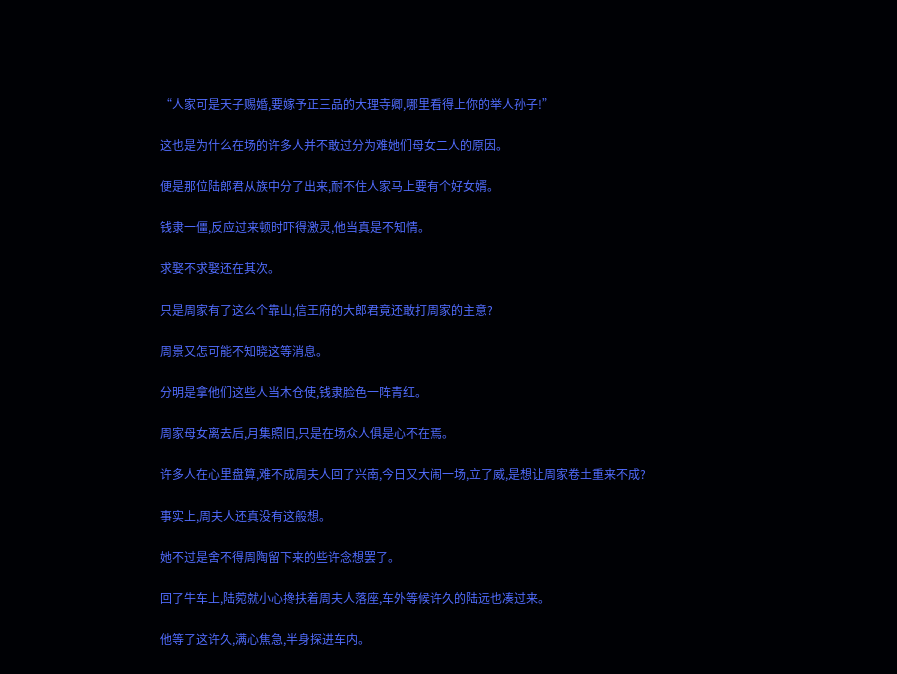“人家可是天子赐婚,要嫁予正三品的大理寺卿,哪里看得上你的举人孙子!”

这也是为什么在场的许多人并不敢过分为难她们母女二人的原因。

便是那位陆郎君从族中分了出来,耐不住人家马上要有个好女婿。

钱隶一僵,反应过来顿时吓得激灵,他当真是不知情。

求娶不求娶还在其次。

只是周家有了这么个靠山,信王府的大郎君竟还敢打周家的主意?

周景又怎可能不知晓这等消息。

分明是拿他们这些人当木仓使,钱隶脸色一阵青红。

周家母女离去后,月集照旧,只是在场众人俱是心不在焉。

许多人在心里盘算,难不成周夫人回了兴南,今日又大闹一场,立了威,是想让周家卷土重来不成?

事实上,周夫人还真没有这般想。

她不过是舍不得周陶留下来的些许念想罢了。

回了牛车上,陆菀就小心搀扶着周夫人落座,车外等候许久的陆远也凑过来。

他等了这许久,满心焦急,半身探进车内。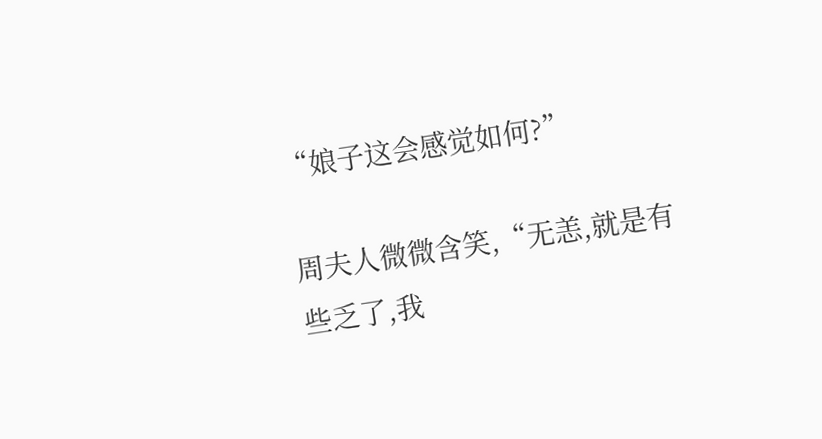“娘子这会感觉如何?”

周夫人微微含笑,“无恙,就是有些乏了,我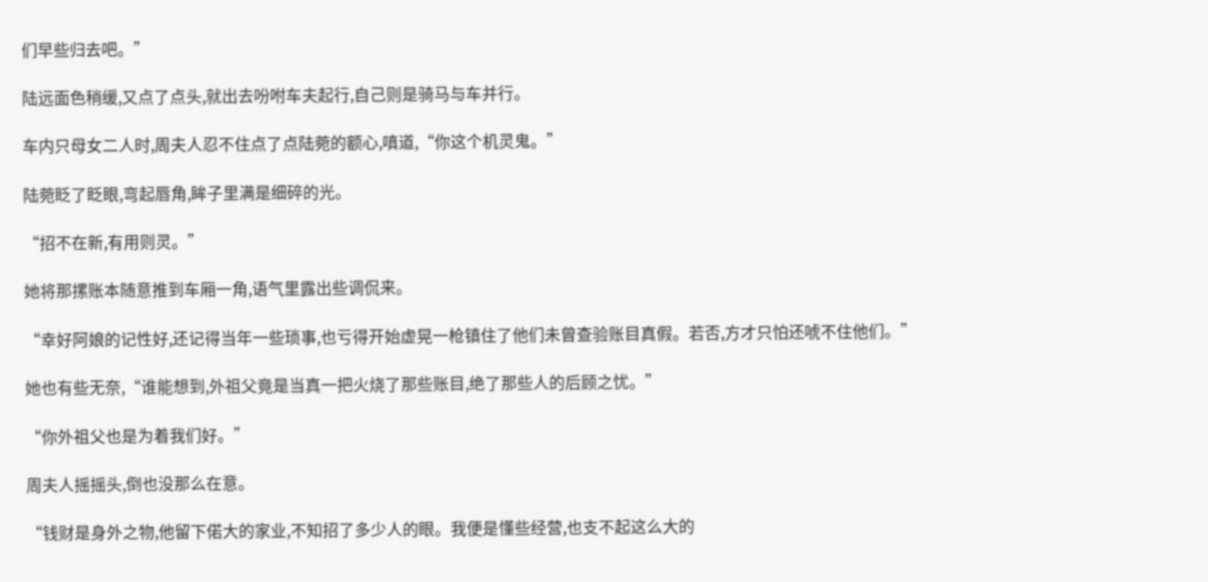们早些归去吧。”

陆远面色稍缓,又点了点头,就出去吩咐车夫起行,自己则是骑马与车并行。

车内只母女二人时,周夫人忍不住点了点陆菀的额心,嗔道,“你这个机灵鬼。”

陆菀眨了眨眼,弯起唇角,眸子里满是细碎的光。

“招不在新,有用则灵。”

她将那摞账本随意推到车厢一角,语气里露出些调侃来。

“幸好阿娘的记性好,还记得当年一些琐事,也亏得开始虚晃一枪镇住了他们未曾查验账目真假。若否,方才只怕还唬不住他们。”

她也有些无奈,“谁能想到,外祖父竟是当真一把火烧了那些账目,绝了那些人的后顾之忧。”

“你外祖父也是为着我们好。”

周夫人摇摇头,倒也没那么在意。

“钱财是身外之物,他留下偌大的家业,不知招了多少人的眼。我便是懂些经营,也支不起这么大的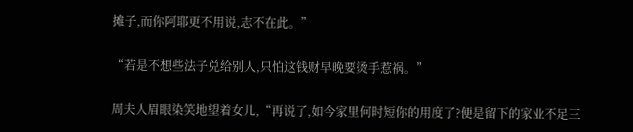摊子,而你阿耶更不用说,志不在此。”

“若是不想些法子兑给别人,只怕这钱财早晚要烫手惹祸。”

周夫人眉眼染笑地望着女儿,“再说了,如今家里何时短你的用度了?便是留下的家业不足三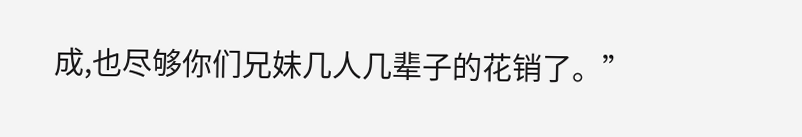成,也尽够你们兄妹几人几辈子的花销了。”